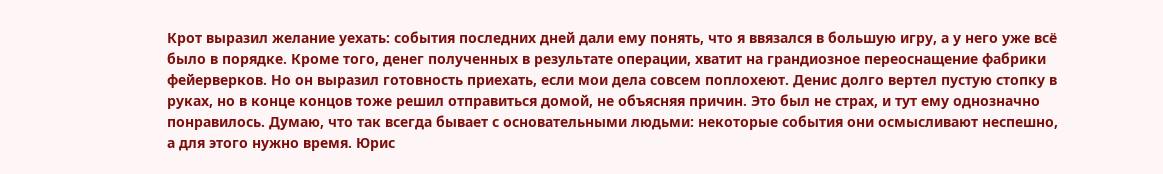Крот выразил желание уехать: события последних дней дали ему понять, что я ввязался в большую игру, а у него уже всё было в порядке. Кроме того, денег полученных в результате операции, хватит на грандиозное переоснащение фабрики фейерверков. Но он выразил готовность приехать, если мои дела совсем поплохеют. Денис долго вертел пустую стопку в руках, но в конце концов тоже решил отправиться домой, не объясняя причин. Это был не страх, и тут ему однозначно понравилось. Думаю, что так всегда бывает с основательными людьми: некоторые события они осмысливают неспешно, а для этого нужно время. Юрис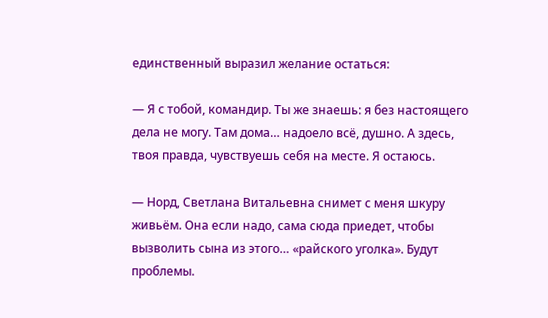единственный выразил желание остаться:

— Я с тобой, командир. Ты же знаешь: я без настоящего дела не могу. Там дома… надоело всё, душно. А здесь, твоя правда, чувствуешь себя на месте. Я остаюсь.

— Норд, Светлана Витальевна снимет с меня шкуру живьём. Она если надо, сама сюда приедет, чтобы вызволить сына из этого… «райского уголка». Будут проблемы.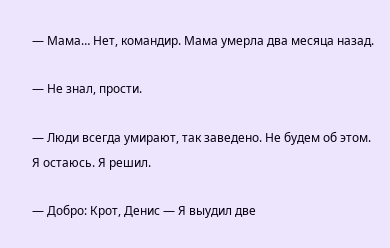— Мама… Нет, командир. Мама умерла два месяца назад.

— Не знал, прости.

— Люди всегда умирают, так заведено. Не будем об этом. Я остаюсь. Я решил.

— Добро: Крот, Денис — Я выудил две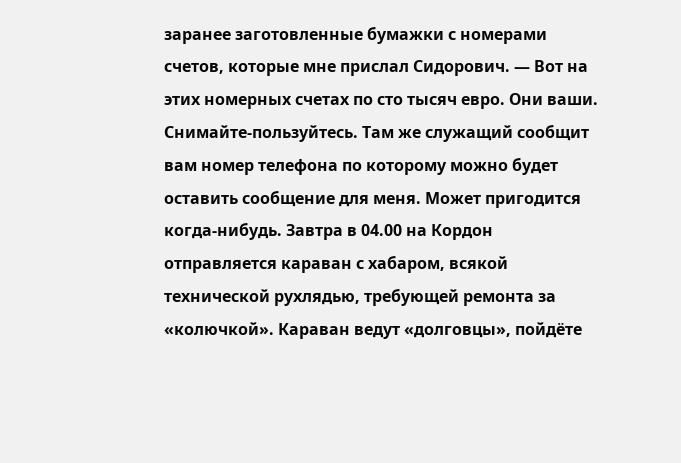заранее заготовленные бумажки с номерами счетов, которые мне прислал Сидорович. — Вот на этих номерных счетах по сто тысяч евро. Они ваши. Снимайте-пользуйтесь. Там же служащий сообщит вам номер телефона по которому можно будет оставить сообщение для меня. Может пригодится когда-нибудь. Завтра в 04.00 на Кордон отправляется караван с хабаром, всякой технической рухлядью, требующей ремонта за «колючкой». Караван ведут «долговцы», пойдёте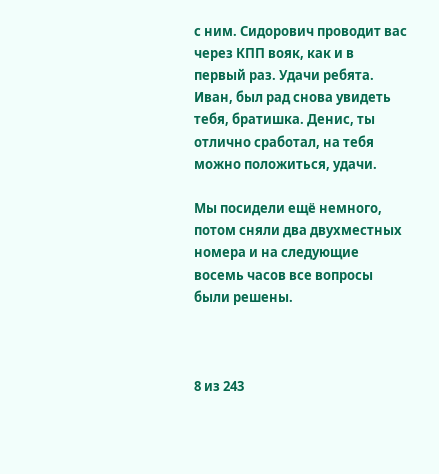с ним. Сидорович проводит вас через КПП вояк, как и в первый раз. Удачи ребята. Иван, был рад снова увидеть тебя, братишка. Денис, ты отлично сработал, на тебя можно положиться, удачи.

Мы посидели ещё немного, потом сняли два двухместных номера и на следующие восемь часов все вопросы были решены.



8 из 243